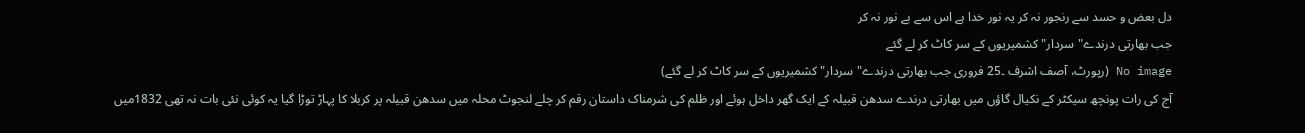دل بعض و حسد سے رنجور نہ کر یہ نور خدا ہے اس سے بے نور نہ کر
جب بھارتی درندے"سردار" کشمیریوں کے سر کاٹ کر لے گئے
No image (رپورٹ، آصف اشرف ۔25 فروری جب بھارتی درندے"سردار" کشمیریوں کے سر کاٹ کر لے گئے)
آج کی رات پونچھ سیکٹر کے نکیال گاؤں میں بھارتی درندے سدھن قبیلہ کے ایک گھر داخل ہوئے اور ظلم کی شرمناک داستان رقم کر چلے لنجوٹ محلہ میں سدھن قبیلہ پر کربلا کا پہاڑ توڑا گیا یہ کوئی نئی بات نہ تھی 1832میں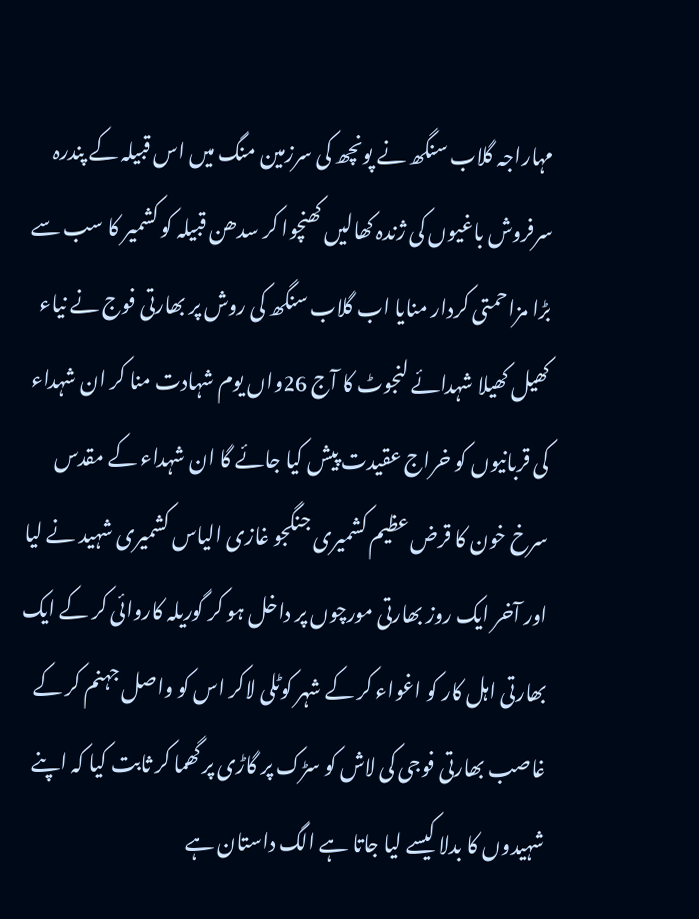مہاراجہ گلاب سنگھ نے پونچھ کی سرزمین منگ میں اس قبیلہ کے پندرہ سرفروش باغیوں کی ژندہ کھالیں کھنچوا کر سدھن قبیلہ کو کشمیر کا سب سے بڑا مزاحمتی کردار منایا اب گلاب سنگھ کی روش پر بھارتی فوج نے نیاء کھیل کھیلا شہدائے لنجوٹ کا آج 26واں یوم شہادت منا کر ان شہداء کی قربانیوں کو خراج عقیدت پیش کیا جائے گا ان شہداء کے مقدس سرخ خون کا قرض عظیم کشمیری جنگجو غازی الیاس کشمیری شہید نے لیا اور آخر ایک روز بھارتی مورچوں پر داخل ہو کر گوریلہ کاروائی کر کے ایک بھارتی اہل کار کو اغواء کر کے شہر کوٹلی لاکر اس کو واصل جہنم کر کے غاصب بھارتی فوجی کی لاش کو سڑک پر گاڑی پر گھما کر ثابت کیا کہ اپنے شہیدوں کا بدلا کیسے لیا جاتا ہے الگ داستان ہے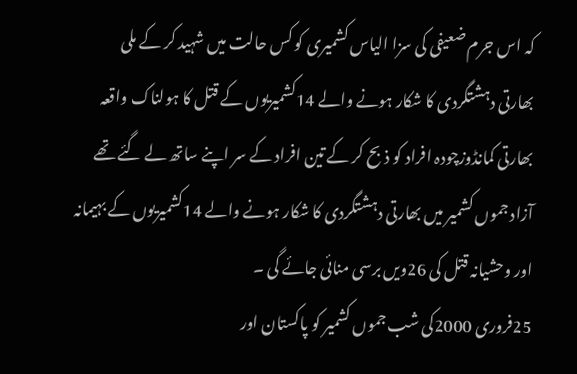کہ اس جرم ضعیفی کی سزا الیاس کشمیری کو کس حالت میں شہید کر کے ملی
بھارتی دہشتگردی کا شکار ہونے والے 14کشمیریوں کے قتل کا ہولناک واقعہ
بھارتی کمانڈوزچودہ افراد کو ذبح کر کے تین افراد کے سر اپنے ساتھ لے گئے تھے
آزاد جموں کشمیر میں بھارتی دہشتگردی کا شکار ہونے والے 14کشمیریوں کے بہیمانہ اور وحشیانہ قتل کی 26ویں برسی منائی جائے گی ۔
25فروری 2000کی شب جموں کشمیر کو پاکستان اور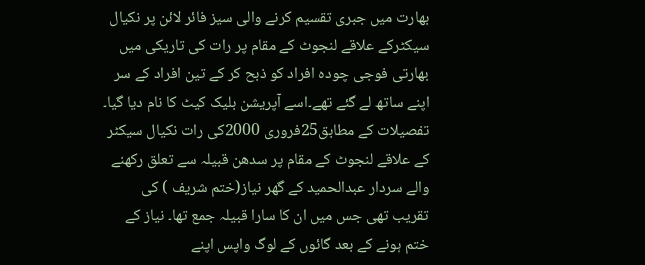بھارت میں جبری تقسیم کرنے والی سیز فائر لائن پر نکیال سیکٹرکے علاقے لنجوٹ کے مقام پر رات کی تاریکی میں بھارتی فوجی چودہ افراد کو ذبح کر کے تین افراد کے سر اپنے ساتھ لے گئے تھے۔اسے آپریشن بلیک کیٹ کا نام دیا گیا۔ تفصیلات کے مطابق25فروری 2000کی رات نکیال سیکٹر کے علاقے لنجوٹ کے مقام پر سدھن قبیلہ سے تعلق رکھنے والے سردار عبدالحمید کے گھر نیاز(ختم شریف ) کی تقریب تھی جس میں ان کا سارا قبیلہ جمع تھا۔ نیاز کے ختم ہونے کے بعد گائوں کے لوگ واپس اپنے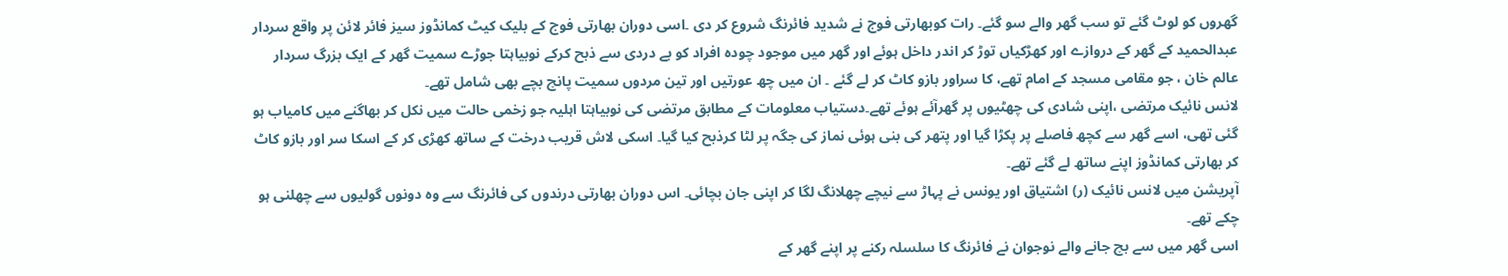گھروں کو لوٹ گئے تو سب گھر والے سو گئے۔ رات کوبھارتی فوج نے شدید فائرنگ شروع کر دی ۔اسی دوران بھارتی فوج کے بلیک کیٹ کمانڈوز سیز فائر لائن پر واقع سردار عبدالحمید کے گھر کے دروازے اور کھڑکیاں توڑ کر اندر داخل ہوئے اور گھر میں موجود چودہ افراد کو بے دردی سے ذبح کرکے نوبیاہتا جوڑے سمیت گھر کے ایک بزرگ سردار عالم خان ، جو مقامی مسجد کے امام تھے، کا سراور بازو کاٹ کر لے گئے ۔ ان میں چھ عورتیں اور تین مردوں سمیت پانچ بچے بھی شامل تھے۔
لانس نائیک مرتضی ،اپنی شادی کی چھٹیوں پر گھرآئے ہوئے تھے۔دستیاب معلومات کے مطابق مرتضی کی نوبیاہتا اہلیہ جو زخمی حالت میں نکل کر بھاگنے میں کامیاب ہو گئی تھی، اسے گھر سے کچھ فاصلے پر پکڑا گیا اور پتھر کی بنی ہوئی نماز کی جگہ پر لٹا کرذبح کیا گیا۔ اسکی لاش قریب درخت کے ساتھ کھڑی کر کے اسکا سر اور بازو کاٹ کر بھارتی کمانڈوز اپنے ساتھ لے گئے تھے۔
آپریشن میں لانس نائیک (ر) اشتیاق اور یونس نے پہاڑ سے نیچے چھلانگ لگا کر اپنی جان بچائی۔ اس دوران بھارتی درندوں کی فائرنگ سے وہ دونوں گولیوں سے چھلنی ہو چکے تھے۔
اسی گھر میں سے بچ جانے والے نوجوان نے فائرنگ کا سلسلہ رکنے پر اپنے گھر کے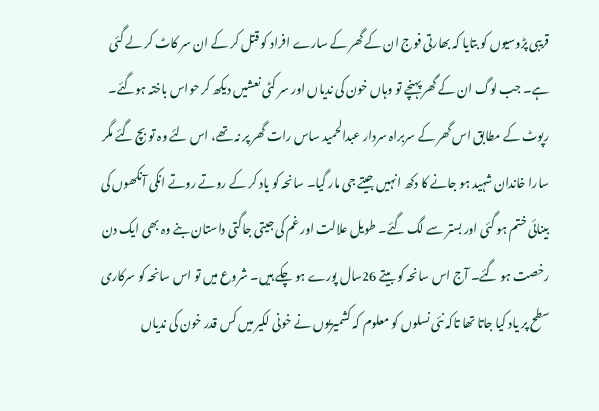قریبی پڑوسیوں کو بتایا کہ بھارتی فوج ان کے گھر کے سارے افراد کو قتل کر کے ان سر کاٹ کر لے گئی ہے۔ جب لوگ ان کے گھر پہنچے تو وہاں خون کی ندیاں اور سر کٹی نعشیں دیکھ کر حواس باختہ ہوگئے۔
رپوٹ کے مطابق اس گھر کے سربراہ سردار عبدالحمید ساس رات گھر پر نہ تھے، اس لئے وہ تو بچ گئے مگر سارا خاندان شہید ہو جانے کا دکھ انہیں جیتے جی مار گیا۔ سانحہ کو یاد کر کے روتے روتے انکی آنکھوں کی بینائی ختم ہو گئی اور بستر سے لگ گئے۔ طویل علالت اور غم کی جیتی جاگتی داستان بنے وہ بھی ایک دن رخصت ہو گئے۔ آج اس سانحہ کو بیتے 26سال پورے ہو چکے ہیں۔ شروع میں تو اس سانحہ کو سرکاری سطح پر یاد کیا جاتا تھا تاکہ نئی نسلوں کو معلوم کہ کشمیریوں نے خونی لکیر میں کس قدر خون کی ندیاں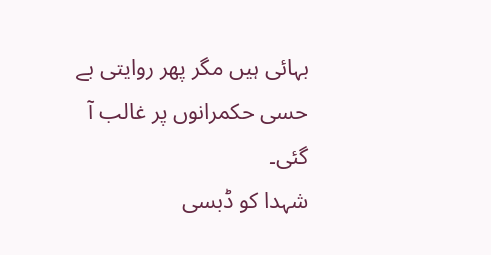بہائی ہیں مگر پھر روایتی بے حسی حکمرانوں پر غالب آ گئی۔
شہدا کو ڈبسی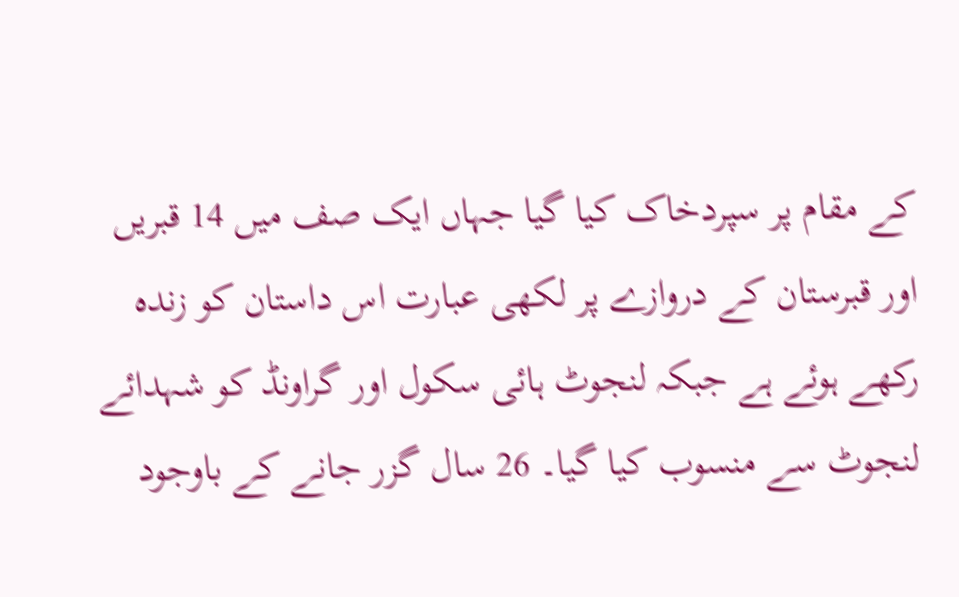کے مقام پر سپردخاک کیا گیا جہاں ایک صف میں 14 قبریں اور قبرستان کے دروازے پر لکھی عبارت اس داستان کو زندہ رکھے ہوئے ہے جبکہ لنجوٹ ہائی سکول اور گراونڈ کو شہدائے لنجوٹ سے منسوب کیا گیا۔ 26 سال گزر جانے کے باوجود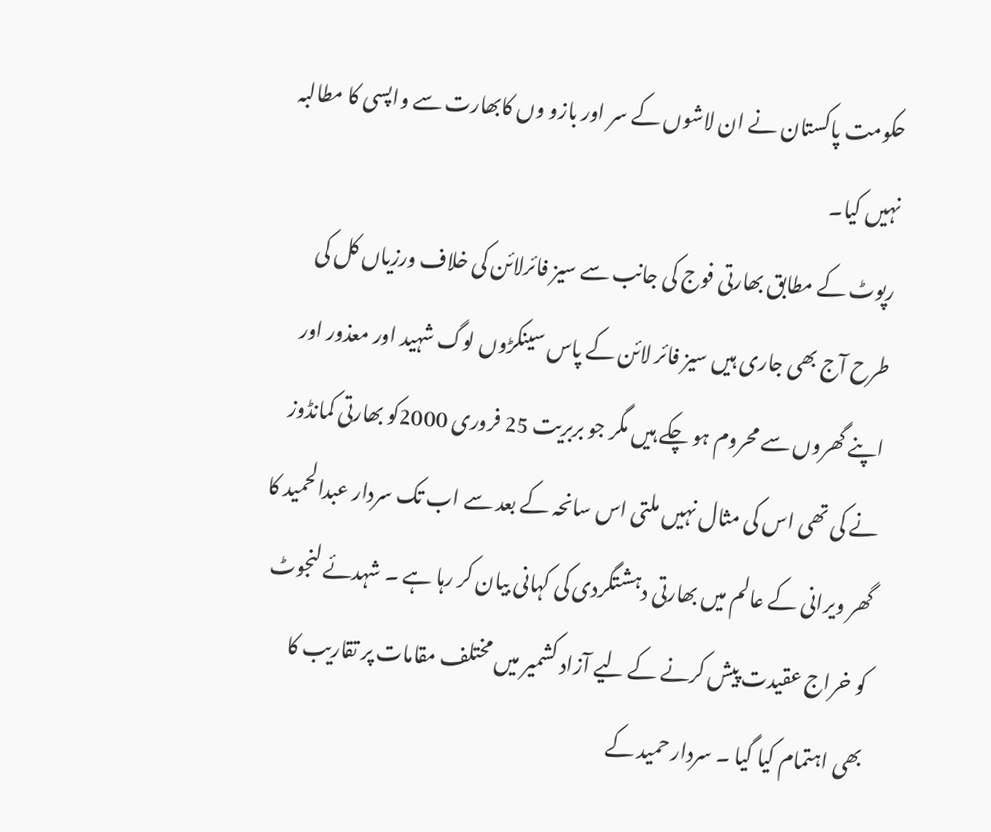حکومت پاکستان نے ان لاشوں کے سر اور بازو وں کابھارت سے واپسی کا مطالبہ نہیں کیا۔
رپوٹ کے مطابق بھارتی فوج کی جانب سے سیز فائرلائن کی خلاف ورزیاں کل کی طرح آج بھی جاری ہیں سیز فائر لائن کے پاس سینکڑوں لوگ شہید اور معذور اور اپنے گھروں سے محروم ہو چکے ہیں مگر جو بربریت 25 فروری 2000کو بھارتی کمانڈوز نے کی تھی اس کی مثال نہیں ملتی اس سانحہ کے بعد سے اب تک سردار عبدالحمید کا گھر ویرانی کے عالم میں بھارتی دہشتگردی کی کہانی بیان کر رہا ہے ۔ شہدئے لنجوٹ کو خراج عقیدت پیش کرنے کے لیے آزاد کشمیر میں مختلف مقامات پر تقاریب کا بھی اہتمام کیا گیا ۔ سردار حمید کے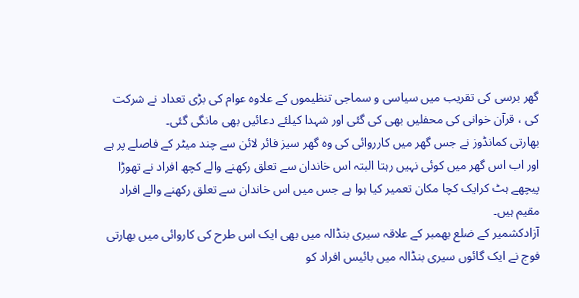گھر برسی کی تقریب میں سیاسی و سماجی تنظیموں کے علاوہ عوام کی بڑی تعداد نے شرکت کی ، قرآن خوانی کی محفلیں بھی کی گئی اور شہدا کیلئے دعائیں بھی مانگی گئی۔
بھارتی کمانڈوز نے جس گھر میں کارروائی کی وہ گھر سیز فائر لائن سے چند میٹر کے فاصلے پر ہے اور اب اس گھر میں کوئی نہیں رہتا البتہ اس خاندان سے تعلق رکھنے والے کچھ افراد نے تھوڑا پیچھے ہٹ کرایک کچا مکان تعمیر کیا ہوا ہے جس میں اس خاندان سے تعلق رکھنے والے افراد مقیم ہیں۔
آزادکشمیر کے ضلع بھمبر کے علاقہ سیری بنڈالہ میں بھی ایک اس طرح کی کاروائی میں بھارتی فوج نے ایک گائوں سیری بنڈالہ میں بائیس افراد کو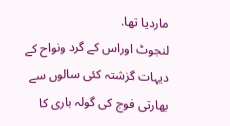ماردیا تھا.
لنجوٹ اوراس کے گرد ونواح کے دیہات گزشتہ کئی سالوں سے بھارتی فوج کی گولہ باری کا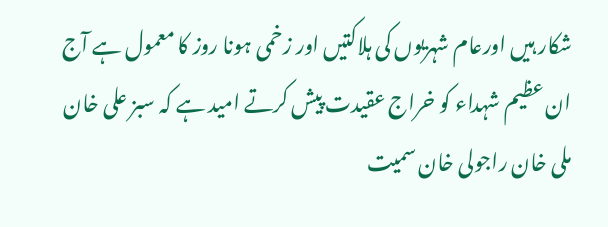شکار ہیں اورعام شہریوں کی ہلاکتیں اور زخمی ہونا روز کا معمول ہے آج ان عظیم شہداء کو خراج عقیدت پیش کرتے امید ہے کہ سبز علی خان ملی خان راجولی خان سمیت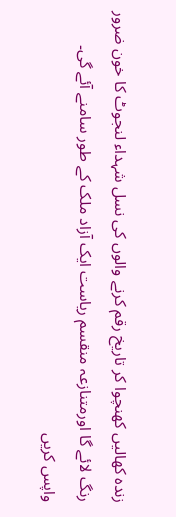زندہ کھالیں کھنچوا کر تاریخ رقم کرنے والوں کی نسل شہداء لنجوٹ کا خون ضرور رنگ لائے گا اورمتنازعہ منقسم ریاست ایک آزاد ملک کے طور سامنے آئے گی۔
واپس کریں